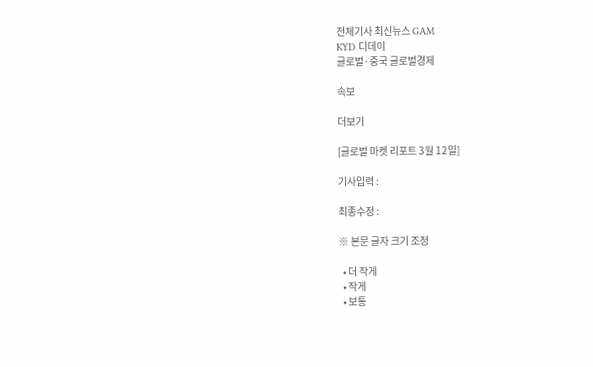전체기사 최신뉴스 GAM
KYD 디데이
글로벌·중국 글로벌경제

속보

더보기

[글로벌 마켓 리포트 3월 12일]

기사입력 :

최종수정 :

※ 본문 글자 크기 조정

  • 더 작게
  • 작게
  • 보통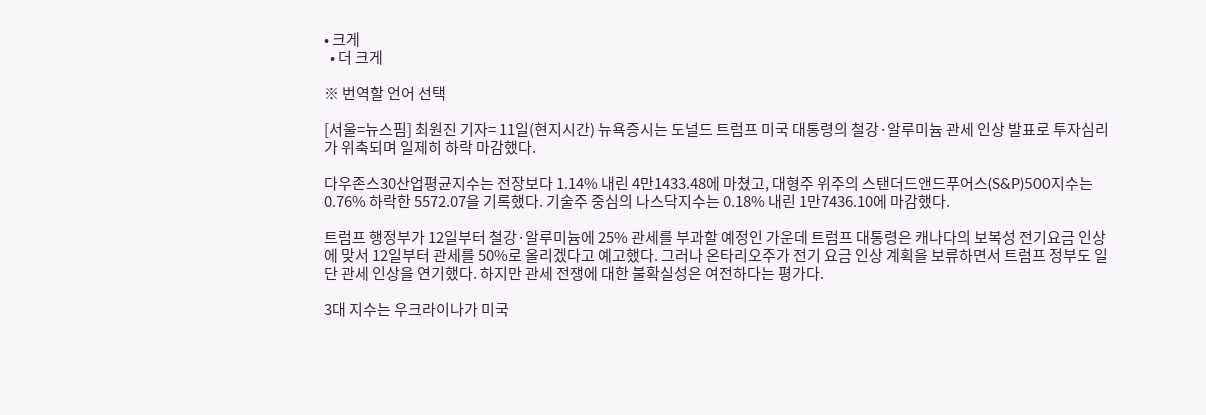• 크게
  • 더 크게

※ 번역할 언어 선택

[서울=뉴스핌] 최원진 기자= 11일(현지시간) 뉴욕증시는 도널드 트럼프 미국 대통령의 철강·알루미늄 관세 인상 발표로 투자심리가 위축되며 일제히 하락 마감했다.

다우존스30산업평균지수는 전장보다 1.14% 내린 4만1433.48에 마쳤고, 대형주 위주의 스탠더드앤드푸어스(S&P)500지수는 0.76% 하락한 5572.07을 기록했다. 기술주 중심의 나스닥지수는 0.18% 내린 1만7436.10에 마감했다.

트럼프 행정부가 12일부터 철강·알루미늄에 25% 관세를 부과할 예정인 가운데 트럼프 대통령은 캐나다의 보복성 전기요금 인상에 맞서 12일부터 관세를 50%로 올리겠다고 예고했다. 그러나 온타리오주가 전기 요금 인상 계획을 보류하면서 트럼프 정부도 일단 관세 인상을 연기했다. 하지만 관세 전쟁에 대한 불확실성은 여전하다는 평가다.

3대 지수는 우크라이나가 미국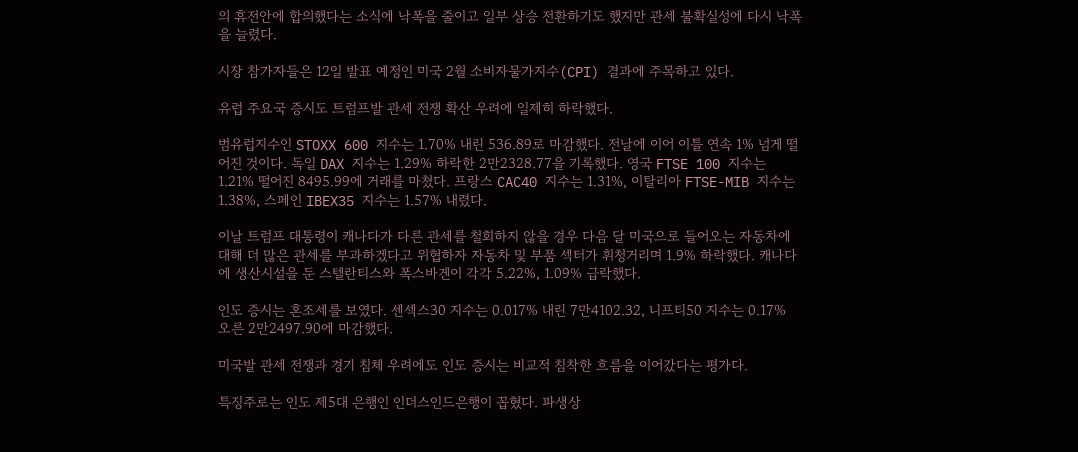의 휴전안에 합의했다는 소식에 낙폭을 줄이고 일부 상승 전환하기도 했지만 관세 불확실성에 다시 낙폭을 늘렸다.

시장 참가자들은 12일 발표 예정인 미국 2월 소비자물가지수(CPI) 결과에 주목하고 있다.

유럽 주요국 증시도 트럼프발 관세 전쟁 확산 우려에 일제히 하락했다.

범유럽지수인 STOXX 600 지수는 1.70% 내린 536.89로 마감했다. 전날에 이어 이틀 연속 1% 넘게 떨어진 것이다. 독일 DAX 지수는 1.29% 하락한 2만2328.77을 기록했다. 영국 FTSE 100 지수는 1.21% 떨어진 8495.99에 거래를 마쳤다. 프랑스 CAC40 지수는 1.31%, 이탈리아 FTSE-MIB 지수는 1.38%, 스페인 IBEX35 지수는 1.57% 내렸다.

이날 트럼프 대통령이 캐나다가 다른 관세를 철회하지 않을 경우 다음 달 미국으로 들어오는 자동차에 대해 더 많은 관세를 부과하겠다고 위협하자 자동차 및 부품 섹터가 휘청거리며 1.9% 하락했다. 캐나다에 생산시설을 둔 스텔란티스와 폭스바겐이 각각 5.22%, 1.09% 급락했다.

인도 증시는 혼조세를 보였다. 센섹스30 지수는 0.017% 내린 7만4102.32, 니프티50 지수는 0.17% 오른 2만2497.90에 마감했다.

미국발 관세 전쟁과 경기 침체 우려에도 인도 증시는 비교적 침착한 흐름을 이어갔다는 평가다.

특징주로는 인도 제5대 은행인 인더스인드은행이 꼽혔다. 파생상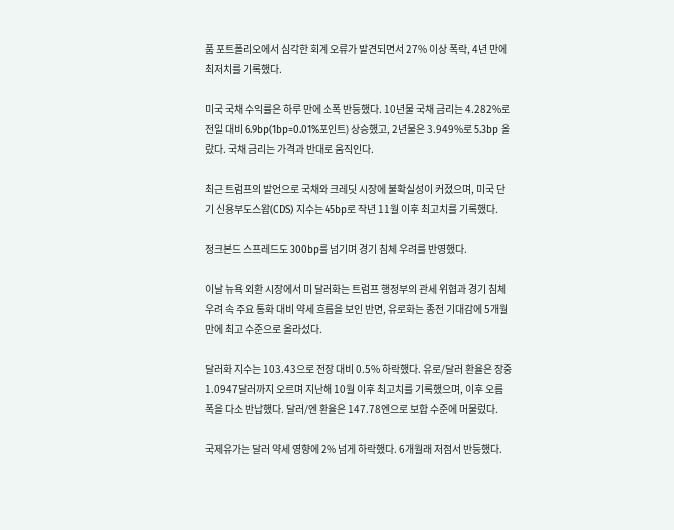품 포트폴리오에서 심각한 회계 오류가 발견되면서 27% 이상 폭락, 4년 만에 최저치를 기록했다.

미국 국채 수익률은 하루 만에 소폭 반등했다. 10년물 국채 금리는 4.282%로 전일 대비 6.9bp(1bp=0.01%포인트) 상승했고, 2년물은 3.949%로 5.3bp 올랐다. 국채 금리는 가격과 반대로 움직인다.

최근 트럼프의 발언으로 국채와 크레딧 시장에 불확실성이 커졌으며, 미국 단기 신용부도스왑(CDS) 지수는 45bp로 작년 11월 이후 최고치를 기록했다.

정크본드 스프레드도 300bp를 넘기며 경기 침체 우려를 반영했다.

이날 뉴욕 외환 시장에서 미 달러화는 트럼프 행정부의 관세 위협과 경기 침체 우려 속 주요 통화 대비 약세 흐름을 보인 반면, 유로화는 종전 기대감에 5개월 만에 최고 수준으로 올라섰다.

달러화 지수는 103.43으로 전장 대비 0.5% 하락했다. 유로/달러 환율은 장중 1.0947달러까지 오르며 지난해 10월 이후 최고치를 기록했으며, 이후 오름 폭을 다소 반납했다. 달러/엔 환율은 147.78엔으로 보합 수준에 머물렀다.

국제유가는 달러 약세 영향에 2% 넘게 하락했다. 6개월래 저점서 반등했다.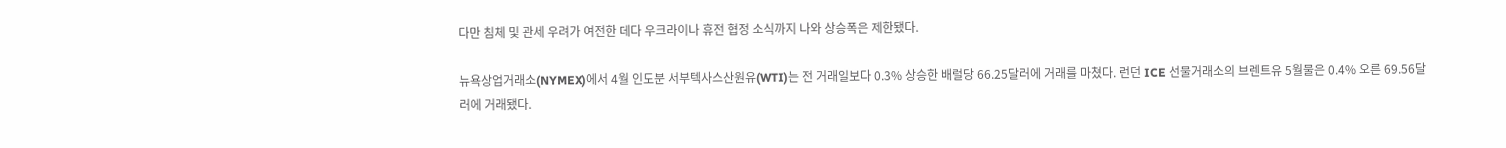다만 침체 및 관세 우려가 여전한 데다 우크라이나 휴전 협정 소식까지 나와 상승폭은 제한됐다.

뉴욕상업거래소(NYMEX)에서 4월 인도분 서부텍사스산원유(WTI)는 전 거래일보다 0.3% 상승한 배럴당 66.25달러에 거래를 마쳤다. 런던 ICE 선물거래소의 브렌트유 5월물은 0.4% 오른 69.56달러에 거래됐다.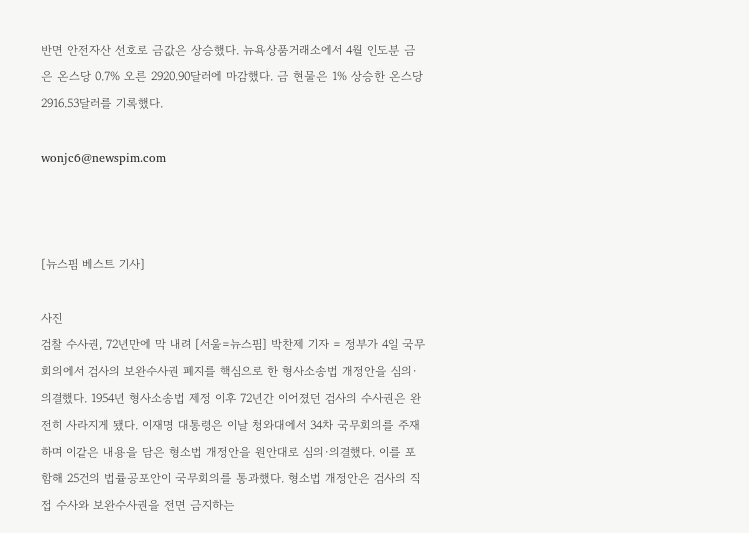반면 안전자산 선호로 금값은 상승했다. 뉴욕상품거래소에서 4월 인도분 금은 온스당 0.7% 오른 2920.90달러에 마감했다. 금 현물은 1% 상승한 온스당 2916.53달러를 기록했다.

wonjc6@newspim.com



[뉴스핌 베스트 기사]

사진
검찰 수사권, 72년만에 막 내려 [서울=뉴스핌] 박찬제 기자 = 정부가 4일 국무회의에서 검사의 보완수사권 폐지를 핵심으로 한 형사소송법 개정안을 심의·의결했다. 1954년 형사소송법 제정 이후 72년간 이어졌던 검사의 수사권은 완전히 사라지게 됐다. 이재명 대통령은 이날 청와대에서 34차 국무회의를 주재하며 이같은 내용을 담은 형소법 개정안을 원안대로 심의·의결했다. 이를 포함해 25건의 법률공포안이 국무회의를 통과했다. 형소법 개정안은 검사의 직접 수사와 보완수사권을 전면 금지하는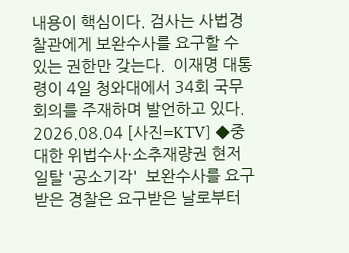내용이 핵심이다. 검사는 사법경찰관에게 보완수사를 요구할 수 있는 권한만 갖는다.  이재명 대통령이 4일 청와대에서 34회 국무회의를 주재하며 발언하고 있다. 2026.08.04 [사진=KTV] ◆중대한 위법수사·소추재량권 현저 일탈 '공소기각'  보완수사를 요구 받은 경찰은 요구받은 날로부터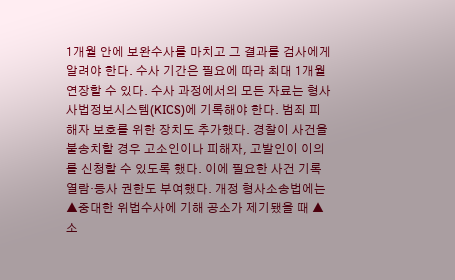1개월 안에 보완수사를 마치고 그 결과를 검사에게 알려야 한다. 수사 기간은 필요에 따라 최대 1개월 연장할 수 있다. 수사 과정에서의 모든 자료는 형사사법정보시스템(KICS)에 기록해야 한다. 범죄 피해자 보호를 위한 장치도 추가했다. 경찰이 사건을 불송치할 경우 고소인이나 피해자, 고발인이 이의를 신청할 수 있도록 했다. 이에 필요한 사건 기록 열람·등사 권한도 부여했다. 개정 형사소송법에는 ▲중대한 위법수사에 기해 공소가 제기됐을 때 ▲소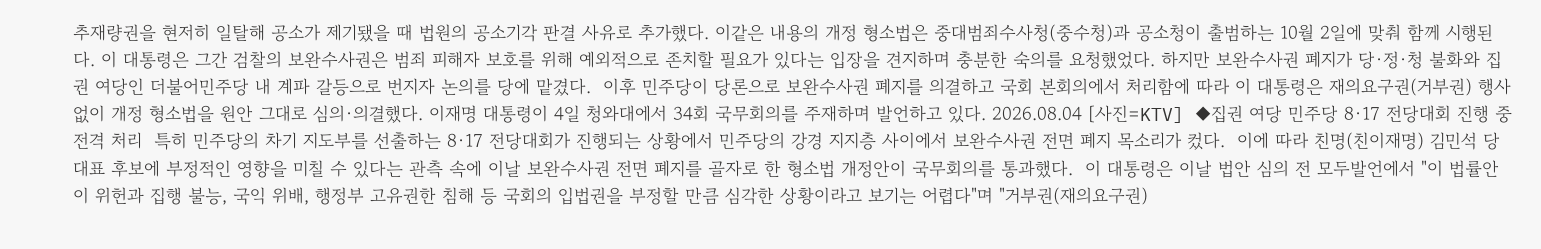추재량권을 현저히 일탈해 공소가 제기됐을 때 법원의 공소기각 판결 사유로 추가했다. 이같은 내용의 개정 형소법은 중대범죄수사청(중수청)과 공소청이 출범하는 10월 2일에 맞춰 함께 시행된다. 이 대통령은 그간 검찰의 보완수사권은 범죄 피해자 보호를 위해 예외적으로 존치할 필요가 있다는 입장을 견지하며 충분한 숙의를 요청했었다. 하지만 보완수사권 폐지가 당·정·청 불화와 집권 여당인 더불어민주당 내 계파 갈등으로 번지자 논의를 당에 맡겼다.  이후 민주당이 당론으로 보완수사권 폐지를 의결하고 국회 본회의에서 처리함에 따라 이 대통령은 재의요구권(거부권) 행사 없이 개정 형소법을 원안 그대로 심의·의결했다. 이재명 대통령이 4일 청와대에서 34회 국무회의를 주재하며 발언하고 있다. 2026.08.04 [사진=KTV] ◆집권 여당 민주당 8·17 전당대회 진행 중 전격 처리  특히 민주당의 차기 지도부를 선출하는 8·17 전당대회가 진행되는 상황에서 민주당의 강경 지지층 사이에서 보완수사권 전면 폐지 목소리가 컸다.  이에 따라 친명(친이재명) 김민석 당대표 후보에 부정적인 영향을 미칠 수 있다는 관측 속에 이날 보완수사권 전면 폐지를 골자로 한 형소법 개정안이 국무회의를 통과했다.  이 대통령은 이날 법안 심의 전 모두발언에서 "이 법률안이 위헌과 집행 불능, 국익 위배, 행정부 고유권한 침해 등 국회의 입법권을 부정할 만큼 심각한 상황이라고 보기는 어렵다"며 "거부권(재의요구권)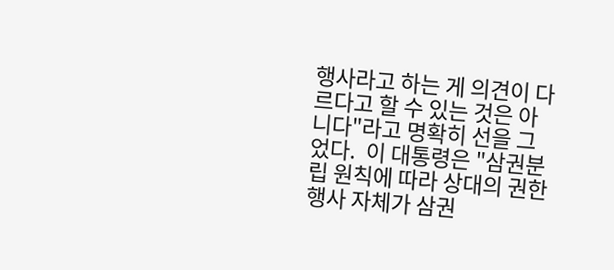행사라고 하는 게 의견이 다르다고 할 수 있는 것은 아니다"라고 명확히 선을 그었다.  이 대통령은 "삼권분립 원칙에 따라 상대의 권한 행사 자체가 삼권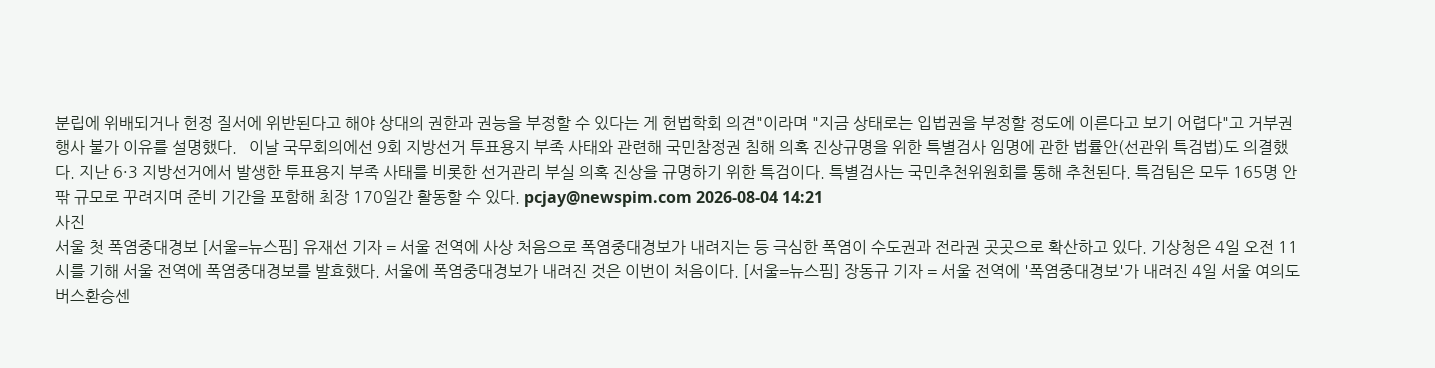분립에 위배되거나 헌정 질서에 위반된다고 해야 상대의 권한과 권능을 부정할 수 있다는 게 헌법학회 의견"이라며 "지금 상태로는 입법권을 부정할 정도에 이른다고 보기 어렵다"고 거부권 행사 불가 이유를 설명했다.   이날 국무회의에선 9회 지방선거 투표용지 부족 사태와 관련해 국민참정권 침해 의혹 진상규명을 위한 특별검사 임명에 관한 법률안(선관위 특검법)도 의결했다. 지난 6·3 지방선거에서 발생한 투표용지 부족 사태를 비롯한 선거관리 부실 의혹 진상을 규명하기 위한 특검이다. 특별검사는 국민추천위원회를 통해 추천된다. 특검팀은 모두 165명 안팎 규모로 꾸려지며 준비 기간을 포함해 최장 170일간 활동할 수 있다. pcjay@newspim.com 2026-08-04 14:21
사진
서울 첫 폭염중대경보 [서울=뉴스핌] 유재선 기자 = 서울 전역에 사상 처음으로 폭염중대경보가 내려지는 등 극심한 폭염이 수도권과 전라권 곳곳으로 확산하고 있다. 기상청은 4일 오전 11시를 기해 서울 전역에 폭염중대경보를 발효했다. 서울에 폭염중대경보가 내려진 것은 이번이 처음이다. [서울=뉴스핌] 장동규 기자 = 서울 전역에 '폭염중대경보'가 내려진 4일 서울 여의도 버스환승센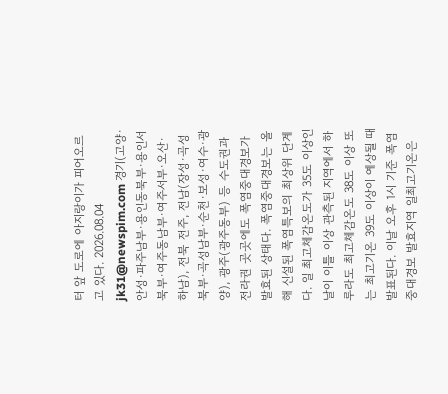터 앞 도로에 아지랑이가 피어오르고 있다. 2026.08.04 jk31@newspim.com 경기(고양·안성·파주남부·용인동북부·용인서북부·여주동남부·여주서부·오산·하남), 전북 전주, 전남(장성·곡성북부·곡성남부·순천·보성·여수·광양), 광주(광주동부) 등 수도권과 전라권 곳곳에도 폭염중대경보가 발효된 상태다. 폭염중대경보는 올해 신설된 폭염특보의 최상위 단계다. 일 최고체감온도가 35도 이상인 날이 이틀 이상 관측된 지역에서 하루라도 최고체감온도 38도 이상 또는 최고기온 39도 이상이 예상될 때 발표된다. 이날 오후 1시 기준 폭염중대경보 발효지역 일최고기온은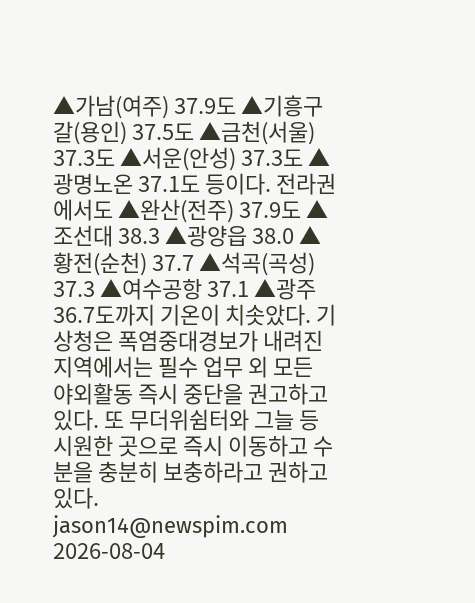▲가남(여주) 37.9도 ▲기흥구갈(용인) 37.5도 ▲금천(서울) 37.3도 ▲서운(안성) 37.3도 ▲광명노온 37.1도 등이다. 전라권에서도 ▲완산(전주) 37.9도 ▲조선대 38.3 ▲광양읍 38.0 ▲황전(순천) 37.7 ▲석곡(곡성) 37.3 ▲여수공항 37.1 ▲광주 36.7도까지 기온이 치솟았다. 기상청은 폭염중대경보가 내려진 지역에서는 필수 업무 외 모든 야외활동 즉시 중단을 권고하고 있다. 또 무더위쉼터와 그늘 등 시원한 곳으로 즉시 이동하고 수분을 충분히 보충하라고 권하고 있다. jason14@newspim.com 2026-08-04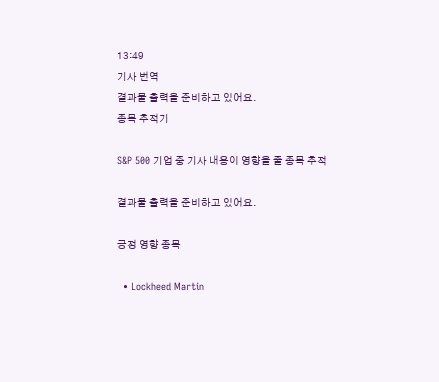13:49
기사 번역
결과물 출력을 준비하고 있어요.
종목 추적기

S&P 500 기업 중 기사 내용이 영향을 줄 종목 추적

결과물 출력을 준비하고 있어요.

긍정 영향 종목

  • Lockheed Martin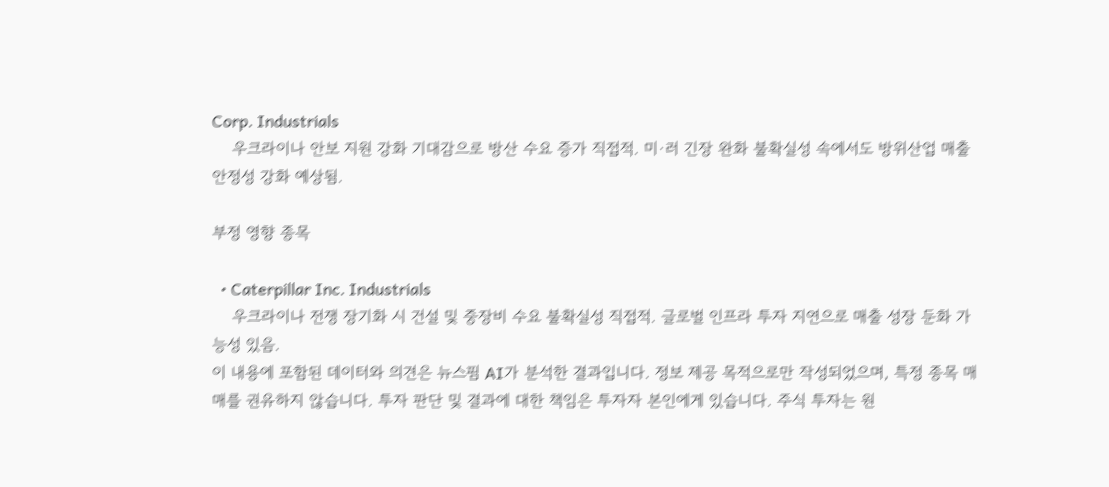Corp. Industrials
    우크라이나 안보 지원 강화 기대감으로 방산 수요 증가 직접적. 미·러 긴장 완화 불확실성 속에서도 방위산업 매출 안정성 강화 예상됨.

부정 영향 종목

  • Caterpillar Inc. Industrials
    우크라이나 전쟁 장기화 시 건설 및 중장비 수요 불확실성 직접적. 글로벌 인프라 투자 지연으로 매출 성장 둔화 가능성 있음.
이 내용에 포함된 데이터와 의견은 뉴스핌 AI가 분석한 결과입니다. 정보 제공 목적으로만 작성되었으며, 특정 종목 매매를 권유하지 않습니다. 투자 판단 및 결과에 대한 책임은 투자자 본인에게 있습니다. 주식 투자는 원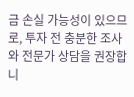금 손실 가능성이 있으므로, 투자 전 충분한 조사와 전문가 상담을 권장합니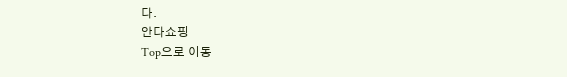다.
안다쇼핑
Top으로 이동